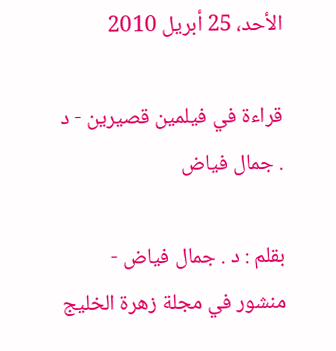الأحد، 25 أبريل 2010

قراءة في فيلمين قصيرين - د . جمال فياض

بقلم : د . جمال فياض - منشور في مجلة زهرة الخليج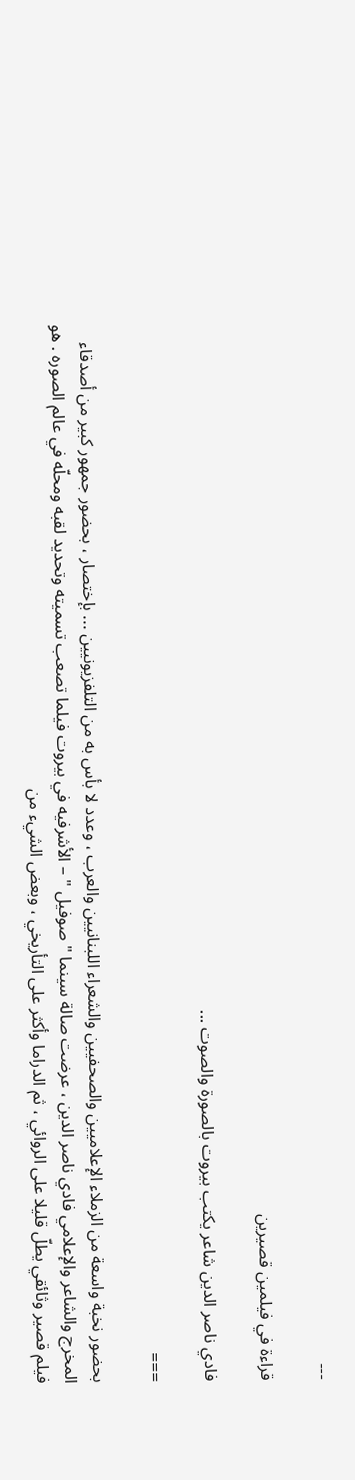---

قراءة في فيلمين قصيرين

فادي ناصر الدين شاعر يكتب بيروت بالصورة والصوت ...

===

بحضور نخبة واسعة من الزملاء الإعلاميين والصحفيين والشعراء اللبنانيين والعرب ، وعدد لا بأس به من التلفزيونيين ... بإختصار ، بحضور جمهور كبير من أصدقاء المخرج والشاعر والإعلامي فادي ناصر الدين ، عرضت صالة سينما " صوفيل " – الأشرفيه في بيروت فيلما تصعب تسميته وتحديد لقبه ومحلّه في عالم الصوره . هو فيلم قصير وثائقي يطلّ قليلا على الروائي ، ثم الدراما وأكثر على التأريخي ، وبعض الشيء من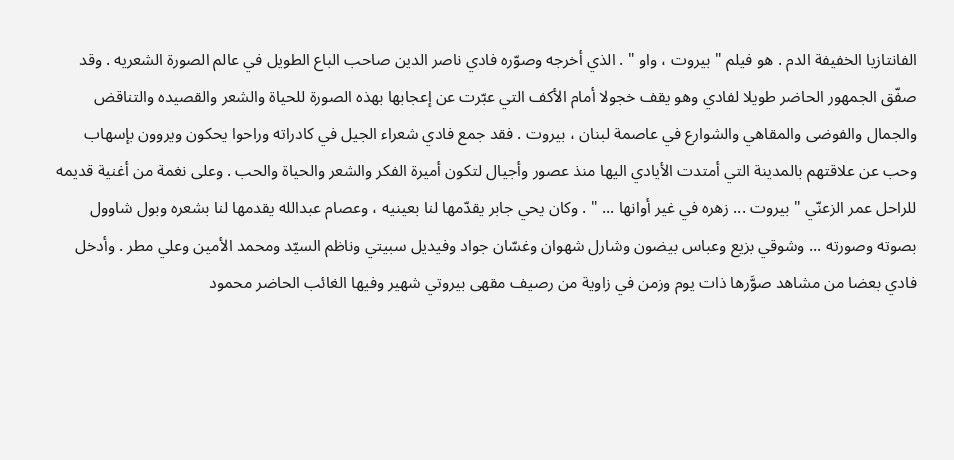الفانتازيا الخفيفة الدم . هو فيلم " بيروت ، واو " . الذي أخرجه وصوّره فادي ناصر الدين صاحب الباع الطويل في عالم الصورة الشعريه . وقد صفّق الجمهور الحاضر طويلا لفادي وهو يقف خجولا أمام الأكف التي عبّرت عن إعجابها بهذه الصورة للحياة والشعر والقصيده والتناقض والجمال والفوضى والمقاهي والشوارع في عاصمة لبنان ، بيروت . فقد جمع فادي شعراء الجيل في كادراته وراحوا يحكون ويروون بإسهاب وحب عن علاقتهم بالمدينة التي أمتدت الأيادي اليها منذ عصور وأجيال لتكون أميرة الفكر والشعر والحياة والحب . وعلى نغمة من أغنية قديمه للراحل عمر الزعنّي " بيروت ... زهره في غير أوانها ... " . وكان يحي جابر يقدّمها لنا بعينيه ، وعصام عبدالله يقدمها لنا بشعره وبول شاوول بصوته وصورته ... وشوقي بزيع وعباس بيضون وشارل شهوان وغسّان جواد وفيديل سبيتي وناظم السيّد ومحمد الأمين وعلي مطر . وأدخل فادي بعضا من مشاهد صوَّرها ذات يوم وزمن في زاوية من رصيف مقهى بيروتي شهير وفيها الغائب الحاضر محمود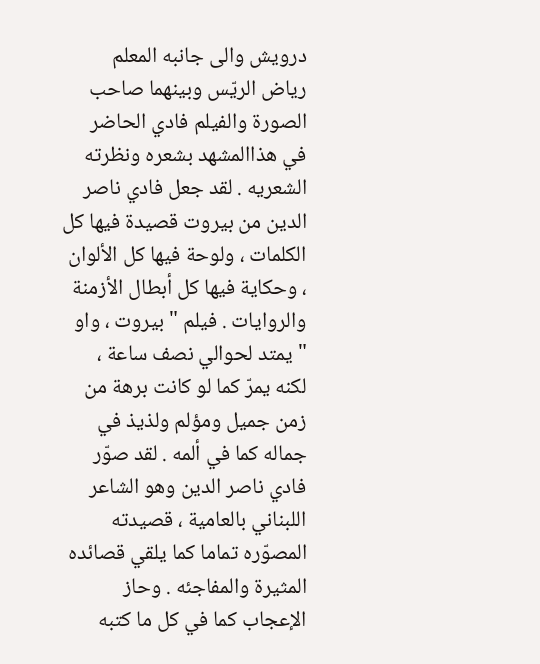درويش والى جانبه المعلم رياض الريّس وبينهما صاحب الصورة والفيلم فادي الحاضر في هذاالمشهد بشعره ونظرته الشعريه . لقد جعل فادي ناصر الدين من بيروت قصيدة فيها كل الكلمات ، ولوحة فيها كل الألوان ، وحكاية فيها كل أبطال الأزمنة والروايات . فيلم " بيروت ، واو " يمتد لحوالي نصف ساعة ، لكنه يمرّ كما لو كانت برهة من زمن جميل ومؤلم ولذيذ في جماله كما في ألمه . لقد صوّر فادي ناصر الدين وهو الشاعر اللبناني بالعامية ، قصيدته المصوّره تماما كما يلقي قصائده المثيرة والمفاجئه . وحاز الإعجاب كما في كل ما كتبه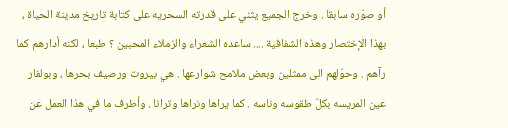أو صوّره سابقا . وخرج الجميع يثني على قدرته السحريه على كتابة تاريخ مدينة الحياة ، بهذا الإختصار وهذه الشفافية .... ساعده الشعراء والزملاء المحبين ؟ طبعا ، لكنه أدارهم كما رآهم . وحوّلهم الى ممثلين وبعض ملامح شوارعها . هي بيروت ورصيف بحرها ، وبولفار عين المريسه بكلّ طقوسه وناسه . كما يراها ونراها وترانا . وأطرف ما في هذا العمل عن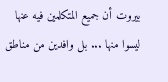بيروت أن جميع المتكلمين فيه عنها ليسوا منها ... بل وافدين من مناطق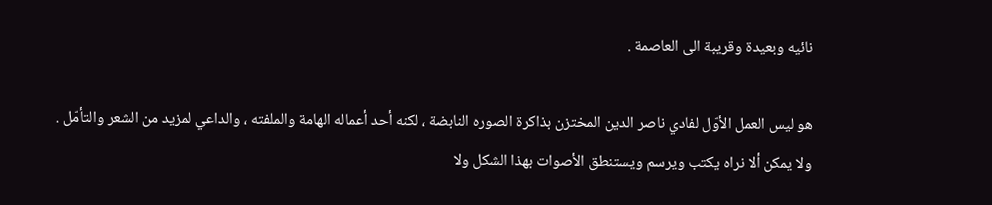نائيه وبعيدة وقريبة الى العاصمة .

هو ليس العمل الأوّل لفادي ناصر الدين المختزن بذاكرة الصوره النابضة ، لكنه أحد أعماله الهامة والملفته ، والداعي لمزيد من الشعر والتأمّل . ولا يمكن ألا نراه يكتب ويرسم ويستنطق الأصوات بهذا الشكل ولا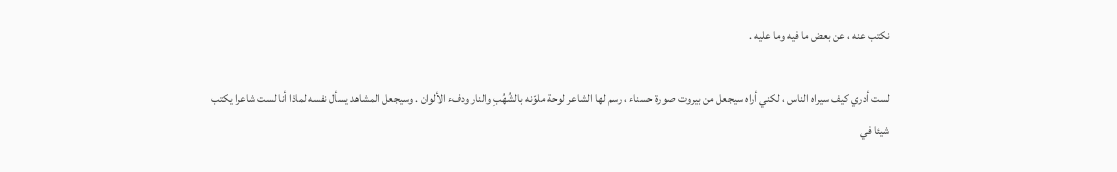نكتب عنه ، عن بعض ما فيه وما عليه .

لست أدري كيف سيراه الناس ، لكني أراه سيجعل من بيروت صورة حسناء ، رسم لها الشاعر لوحة ملوّنه بالشُهُبِ والنار ودفء الألوان . وسيجعل المشاهد يسأل نفسه لماذا أنا لست شاعرا يكتب شيئا في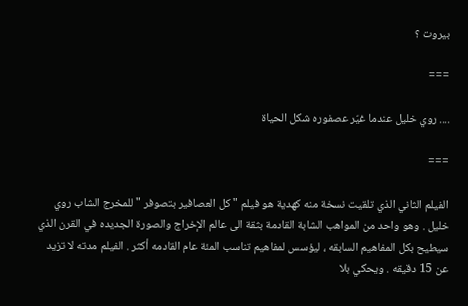بيروت ؟

===

.... روي خليل عندما غيّر عصفوره شكل الحياة

===

الفيلم الثاني الذي تلقيت نسخة منه كهدية هو فيلم " كل العصافير بتصوفر " للمخرج الشاب روي خليل . وهو واحد من المواهب الشابة القادمة بثقة الى عالم الإخراج والصورة الجديده في القرن الذي سيطيح بكل المفاهيم السابقه ، ليؤسس لمفاهيم تناسب المئة عام القادمه أكثر . الفيلم مدته لا تزيد عن 15 دقيقه . ويحكي بلا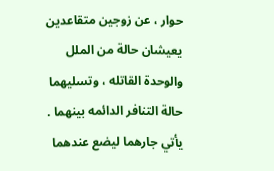حوار ، عن زوجين متقاعدين يعيشان حالة من الملل والوحدة القاتله ، وتسليهما حالة التنافر الدائمه بينهما . يأتي جارهما ليضع عندهما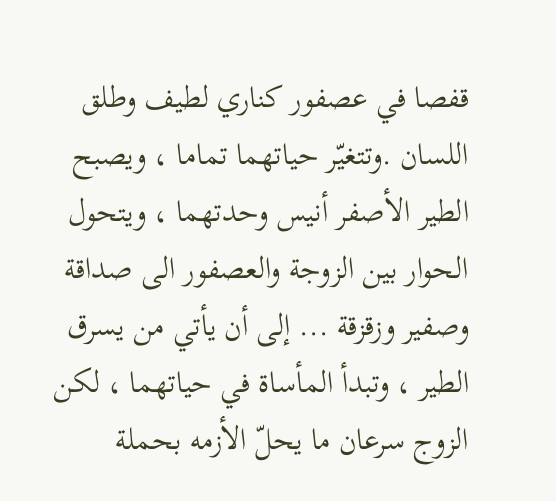قفصا في عصفور كناري لطيف وطلق اللسان .وتتغيّر حياتهما تماما ، ويصبح الطير الأصفر أنيس وحدتهما ، ويتحول الحوار بين الزوجة والعصفور الى صداقة وصفير وزقزقة ... إلى أن يأتي من يسرق الطير ، وتبدأ المأساة في حياتهما ، لكن الزوج سرعان ما يحلّ الأزمه بحملة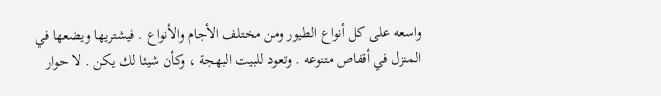واسعه على كل أنواع الطيور ومن مختلف الأجام والأنواع . فيشتريها ويضعها في المنزل في أقفاص متنوعه . وتعود للبيت البهجة ، وكأن شيئا لك يكن . لا حوار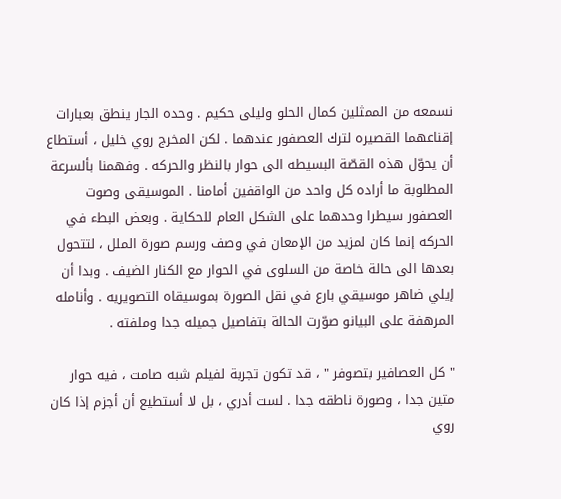نسمعه من الممثلين كمال الحلو وليلى حكيم . وحده الجار ينطق بعبارات إقناعهما القصيره لترك العصفور عندهما . لكن المخرج روي خليل ، أستطاع أن يحوّل هذه القصّة البسيطه الى حوار بالنظر والحركه . وفهمنا بألسرعة المطلوبة ما أراده كل واحد من الواقفين أمامنا . الموسيقى وصوت العصفور سيطرا وحدهما على الشكل العام للحكاية . وبعض البطء في الحركه إنما كان لمزيد من الإمعان في وصف ورسم صورة الملل ، لتتحول بعدها الى حالة خاصة من السلوى في الحوار مع الكنار الضيف . وبدا أن إيلي ضاهر موسيقي بارع في نقل الصورة بموسيقاه التصويريه . وأنامله المرهفة على البيانو صوّرت الحالة بتفاصيل جميله جدا وملفته .

" كل العصافير بتصوفر " ، قد تكون تجربة لفيلم شبه صامت ، فيه حوار متين جدا ، وصورة ناطقه جدا . لست أدري ، بل لا أستطيع أن أجزم إذا كان روي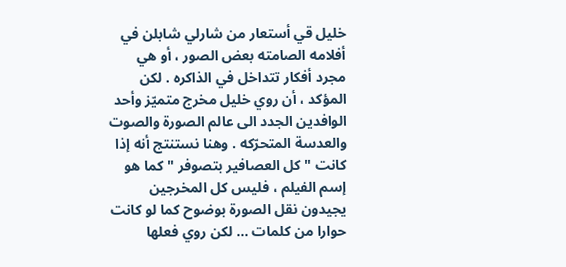خليل قي أستعار من شارلي شابلن في أفلامه الصامته بعض الصور ، أو هي مجرد أفكار تتداخل في الذاكره . لكن المؤكد ، أن روي خليل مخرج متميّز وأحد الوافدين الجدد الى عالم الصورة والصوت والعدسة المتحرّكه . وهنا نستنتج أنه إذا كانت " كل العصافير بتصوفر " كما هو إسم الفيلم ، فليس كل المخرجين يجيدون نقل الصورة بوضوح كما لو كانت حوارا من كلمات ... لكن روي فعلها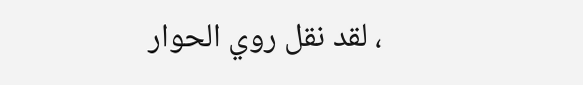، لقد نقل روي الحوار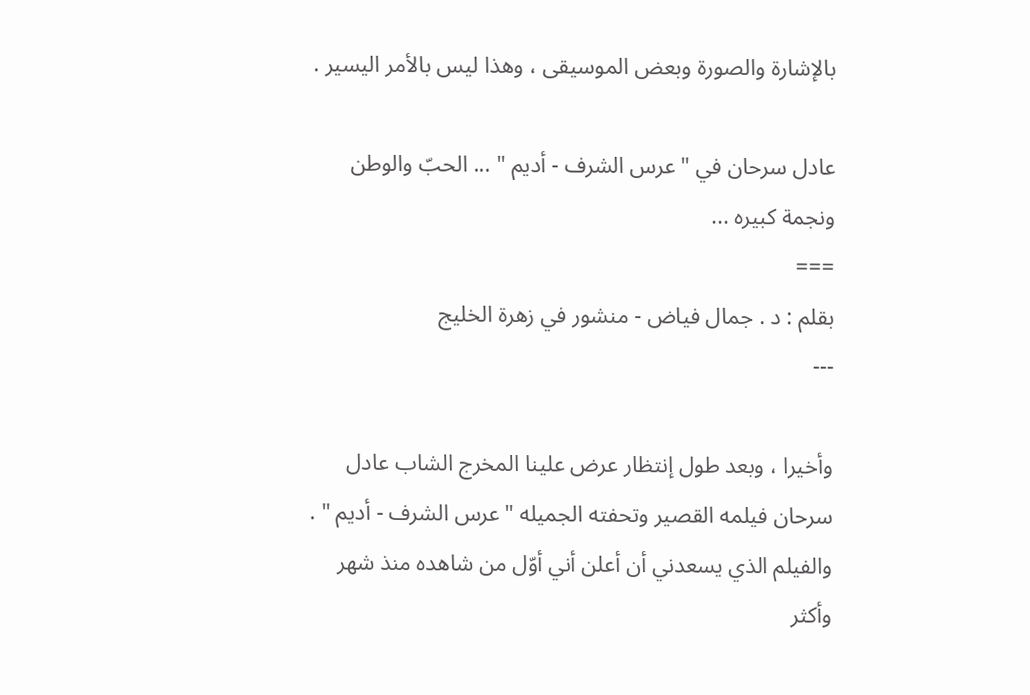بالإشارة والصورة وبعض الموسيقى ، وهذا ليس بالأمر اليسير .

عادل سرحان في " عرس الشرف - أديم " ... الحبّ والوطن ونجمة كبيره ...
===
بقلم : د . جمال فياض - منشور في زهرة الخليج
---

وأخيرا ، وبعد طول إنتظار عرض علينا المخرج الشاب عادل سرحان فيلمه القصير وتحفته الجميله "عرس الشرف - أديم " . والفيلم الذي يسعدني أن أعلن أني أوّل من شاهده منذ شهر وأكثر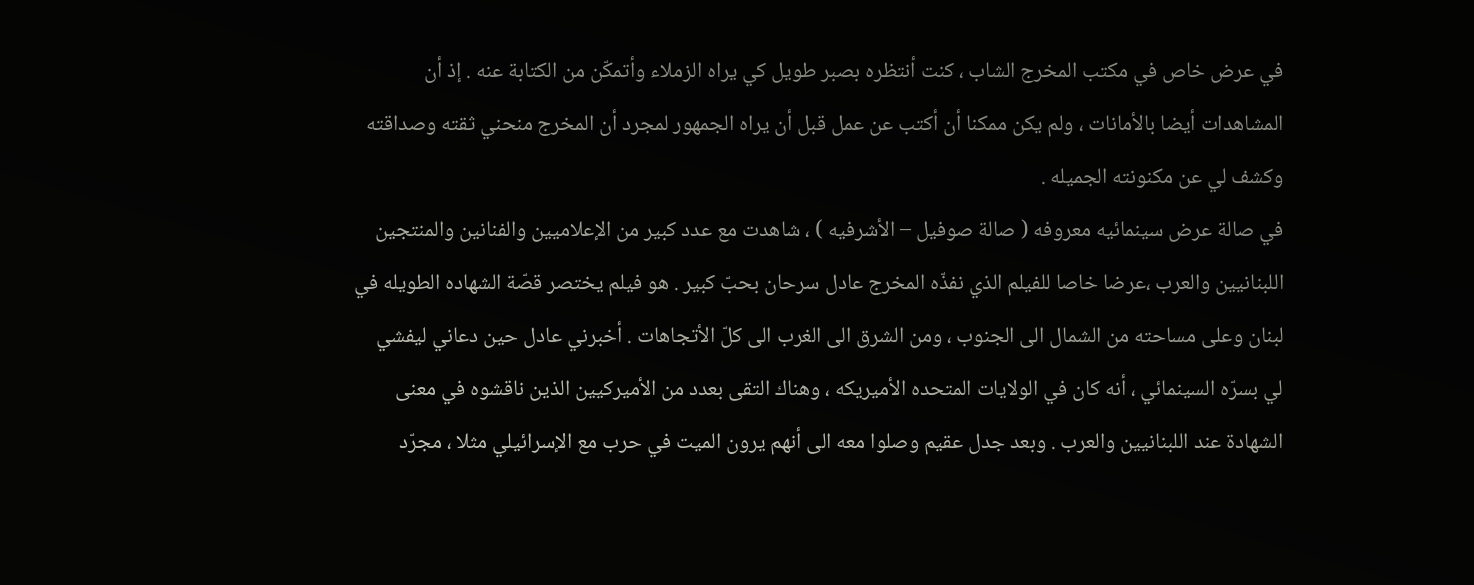في عرض خاص في مكتب المخرج الشاب ، كنت أنتظره بصبر طويل كي يراه الزملاء وأتمكّن من الكتابة عنه . إذ أن المشاهدات أيضا بالأمانات ، ولم يكن ممكنا أن أكتب عن عمل قبل أن يراه الجمهور لمجرد أن المخرج منحني ثقته وصداقته وكشف لي عن مكنونته الجميله .
في صالة عرض سينمائيه معروفه ( صالة صوفيل – الأشرفيه ) ، شاهدت مع عدد كبير من الإعلاميين والفنانين والمنتجين اللبنانيين والعرب ،عرضا خاصا للفيلم الذي نفذّه المخرج عادل سرحان بحبّ كبير . هو فيلم يختصر قصّة الشهاده الطويله في لبنان وعلى مساحته من الشمال الى الجنوب ، ومن الشرق الى الغرب الى كلّ الأتجاهات . أخبرني عادل حين دعاني ليفشي لي بسرّه السينمائي ، أنه كان في الولايات المتحده الأميريكه ، وهناك التقى بعدد من الأميركيين الذين ناقشوه في معنى الشهادة عند اللبنانيين والعرب . وبعد جدل عقيم وصلوا معه الى أنهم يرون الميت في حرب مع الإسرائيلي مثلا ، مجرّد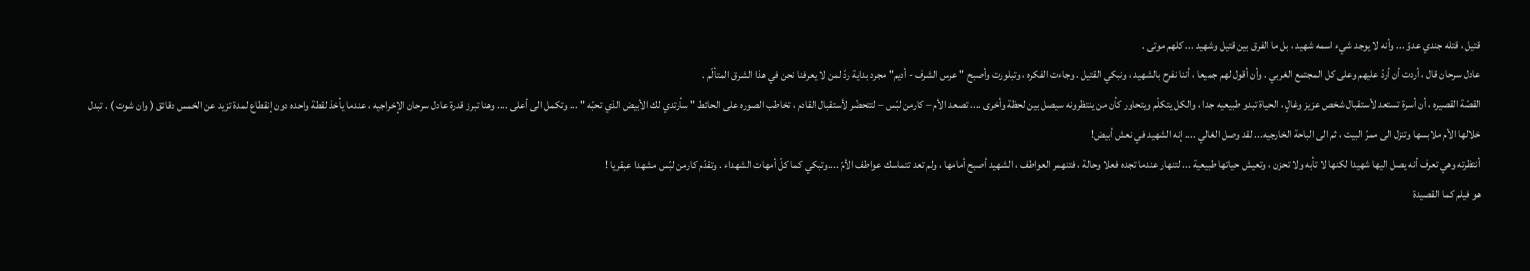قتيل ، قتله جندي عدوّ ... وأنه لا يوجد شيء اسمه شهيد ، بل ما الفرق بين قتيل وشهيد ... كلهم موتى .
عادل سرحان قال ، أردت أن أردّ عليهم وعلى كل المجتمع الغربي . وأن أقول لهم جميعا ، أننا نفرح بالشهيد ، ونبكي القتيل . وجاءت الفكره ، وتبلورت وأصبح " عرس الشرف - أديم" مجرد بداية ردّ لمن لا يعرفنا نحن في هذا الشرق المتألّم .
القصّة القصيره ، أن أسرة تستعد لأستقبال شخص عزيز وغالٍ ، الحياة تبدو طبيعيه جدا ، والكل يتكلّم ويتحاور كأن من ينتظرونه سيصل بين لحظة وأخرى .... تصعد الأم – كارمن لبّس – لتتحضّر لأستقبال القادم ، تخاطب الصوره على الحائط " سأرتدي لك الأبيض الذي تحبّه " ... وتكمل الى أعلى .... وهنا تبرز قدرة عادل سرحان الإخراجيه ، عندما يأخذ لقطة واحده دون إنقطاع لمدة تزيد عن الخمس دقائق ( وان شوت ) . تبدل خلالها الأم ملابسها وتنزل الى ممرّ البيت ، ثم الى الباحة الخارجيه... لقد وصل الغالي .... إنه الشهيد في نعش أبيض!
أنتظرته وهي تعرف أنه يصل اليها شهيدا لكنها لا تأبه ولا تحزن ، وتعيش حياتها طبيعية ... لتنهار عندما تجده فعلا وحالة ، فتنهمر العواطف ، الشهيد أصبح أمامها ، ولم تعد تتماسك عواطف الأمّ ....وتبكي كما كلّ أمهات الشهداء . وتقدّم كارمن لبّس مشهدا عبقريا !
هو فيلم كما القصيدة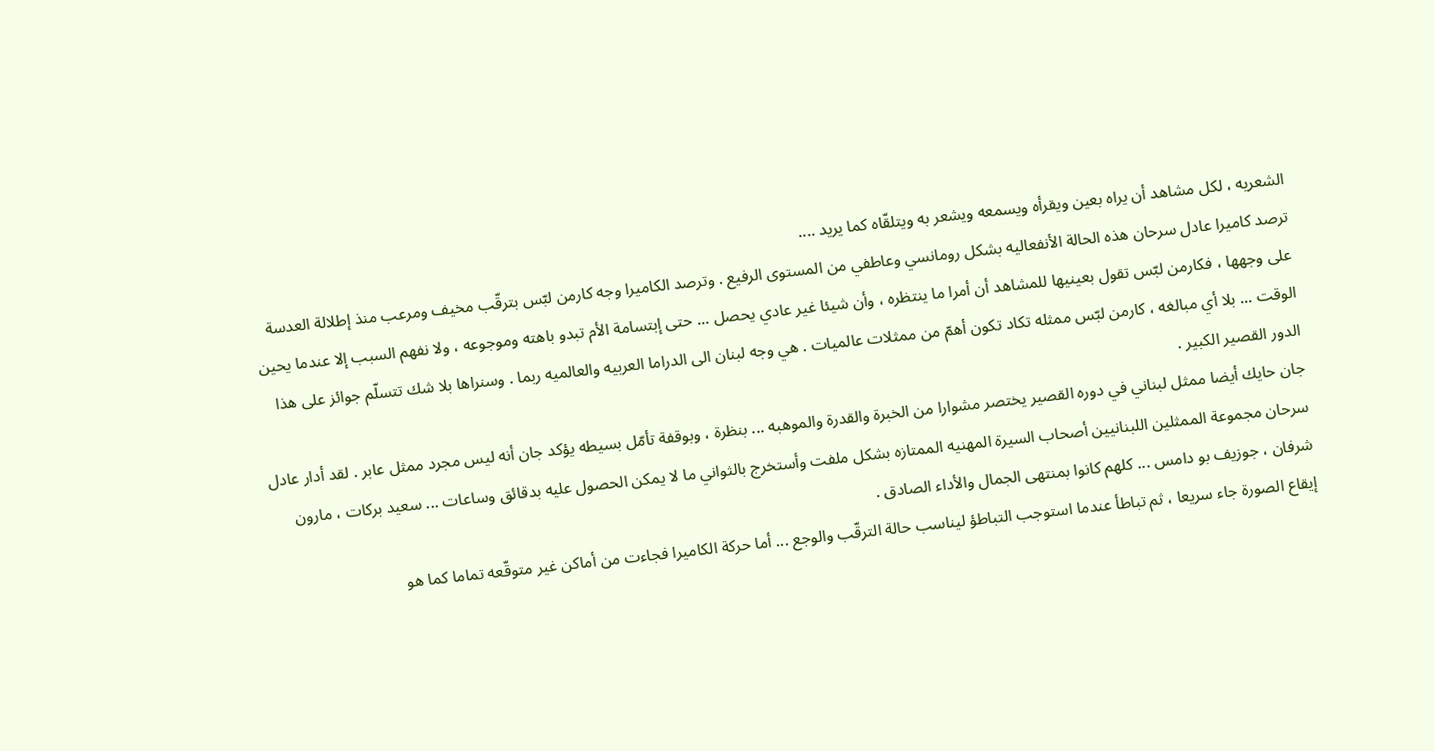الشعريه ، لكل مشاهد أن يراه بعين ويقرأه ويسمعه ويشعر به ويتلقّاه كما يريد ....
ترصد كاميرا عادل سرحان هذه الحالة الأنفعاليه بشكل رومانسي وعاطفي من المستوى الرفيع . وترصد الكاميرا وجه كارمن لبّس بترقّب مخيف ومرعب منذ إطلالة العدسة على وجهها ، فكارمن لبّس تقول بعينيها للمشاهد أن أمرا ما ينتظره ، وأن شيئا غير عادي يحصل ... حتى إبتسامة الأم تبدو باهته وموجوعه ، ولا نفهم السبب إلا عندما يحين الوقت ... بلا أي مبالغه ، كارمن لبّس ممثله تكاد تكون أهمّ من ممثلات عالميات . هي وجه لبنان الى الدراما العربيه والعالميه ربما . وسنراها بلا شك تتسلّم جوائز على هذا الدور القصير الكبير .
جان حايك أيضا ممثل لبناني في دوره القصير يختصر مشوارا من الخبرة والقدرة والموهبه ... بنظرة ، وبوقفة تأمّل بسيطه يؤكد جان أنه ليس مجرد ممثل عابر . لقد أدار عادل سرحان مجموعة الممثلين اللبنانيين أصحاب السيرة المهنيه الممتازه بشكل ملفت وأستخرج بالثواني ما لا يمكن الحصول عليه بدقائق وساعات ... سعيد بركات ، مارون شرفان ، جوزيف بو دامس ... كلهم كانوا بمنتهى الجمال والأداء الصادق .
إيقاع الصورة جاء سريعا ، ثم تباطأ عندما استوجب التباطؤ ليناسب حالة الترقّب والوجع ... أما حركة الكاميرا فجاءت من أماكن غير متوقّعه تماما كما هو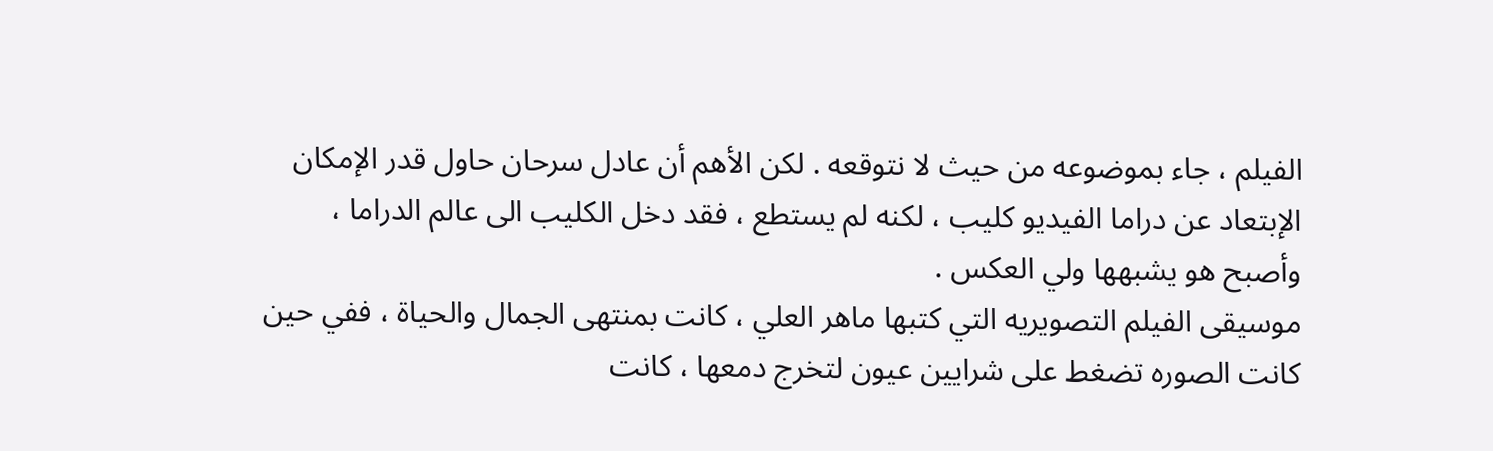الفيلم ، جاء بموضوعه من حيث لا نتوقعه . لكن الأهم أن عادل سرحان حاول قدر الإمكان الإبتعاد عن دراما الفيديو كليب ، لكنه لم يستطع ، فقد دخل الكليب الى عالم الدراما ، وأصبح هو يشبهها ولي العكس .
موسيقى الفيلم التصويريه التي كتبها ماهر العلي ، كانت بمنتهى الجمال والحياة ، ففي حين كانت الصوره تضغط على شرايين عيون لتخرج دمعها ، كانت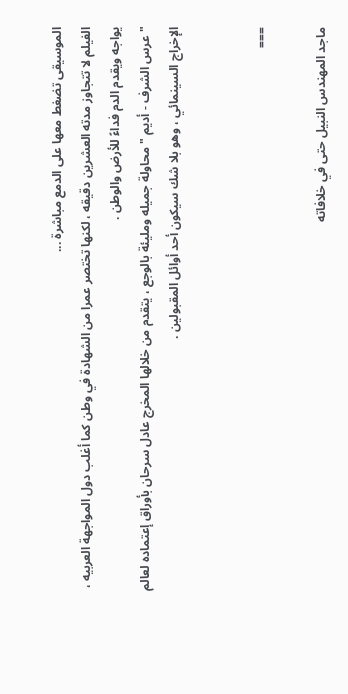الموسيقى تضغط معها على الدمع مباشرة ...
الفيلم لا تتجاوز مدته العشرين دقيقه ، لكنها تختصر عمرا من الشهادة في وطن كما أغلب دول المواجهة العربيه ، يواجه ويقدم الدم فداءً للأرض والوطن .
" عرس الشرف - أديم " محاولة جميله ومليئة بالوجع ، يتقدم من خلالها المخرج عادل سرحان بأوراق إعتماده لعالم الإخراج السينمائي ، وهو بلا شك سيكون أحد أوائل المقبولين .


===

ماجد المهندس النبيل حتى في خلافاته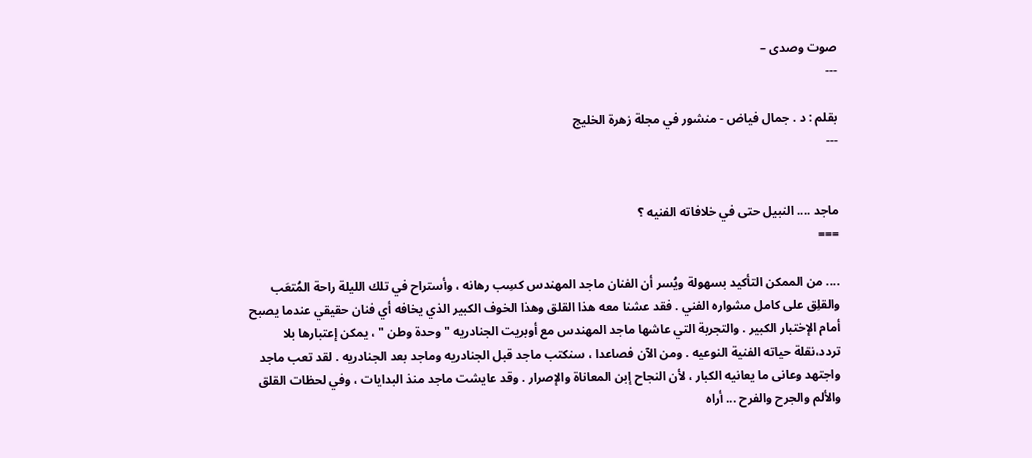صوت وصدى –
---

بقلم : د . جمال فياض - منشور في مجلة زهرة الخليج
---


ماجد .... النبيل حتى في خلافاته الفنيه ؟
===

.... من الممكن التأكيد بسهولة ويُسر أن الفنان ماجد المهندس كسِب رهانه ، وأستراح في تلك الليلة راحة المُتعَب والقلِق على كامل مشواره الفني . فقد عشنا معه هذا القلق وهذا الخوف الكبير الذي يخافه أي فنان حقيقي عندما يصبح أمام الإختبار الكبير . والتجربة التي عاشها ماجد المهندس مع أوبريت الجنادريه " وحدة وطن " ، يمكن إعتبارها بلا تردد،نقلة حياته الفنية النوعيه . ومن الآن فصاعدا ، سنكتب ماجد قبل الجنادريه وماجد بعد الجنادريه . لقد تعب ماجد واجتهد وعانى ما يعانيه الكبار ، لأن النجاح إبن المعاناة والإصرار . وقد عايشت ماجد منذ البدايات ، وفي لحظات القلق والألم والجرح والفرح ... أراه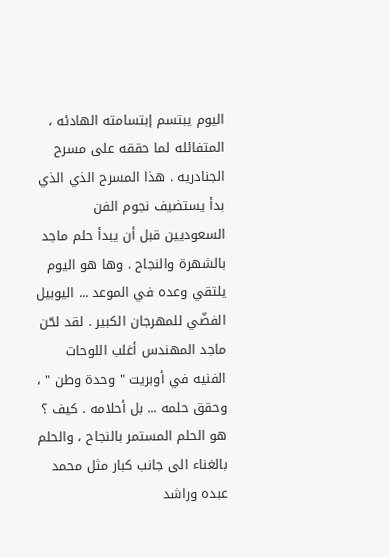اليوم يبتسم إبتسامته الهادئه ، المتفائله لما حققه على مسرح الجنادريه . هذا المسرح الذي الذي بدأ يستضيف نجوم الفن السعوديين قبل أن يبدأ حلم ماجد بالشهرة والنجاح . وها هو اليوم يلتقي وعده في الموعد ... اليوبيل الفضّي للمهرجان الكبير . لقد لحّن ماجد المهندس أغلب اللوحات الفنيه في أوبريت " وحدة وطن " ، وحقق حلمه ... بل أحلامه . كيف ؟ هو الحلم المستمر بالنجاح ، والحلم بالغناء الى جانب كبار مثل محمد عبده وراشد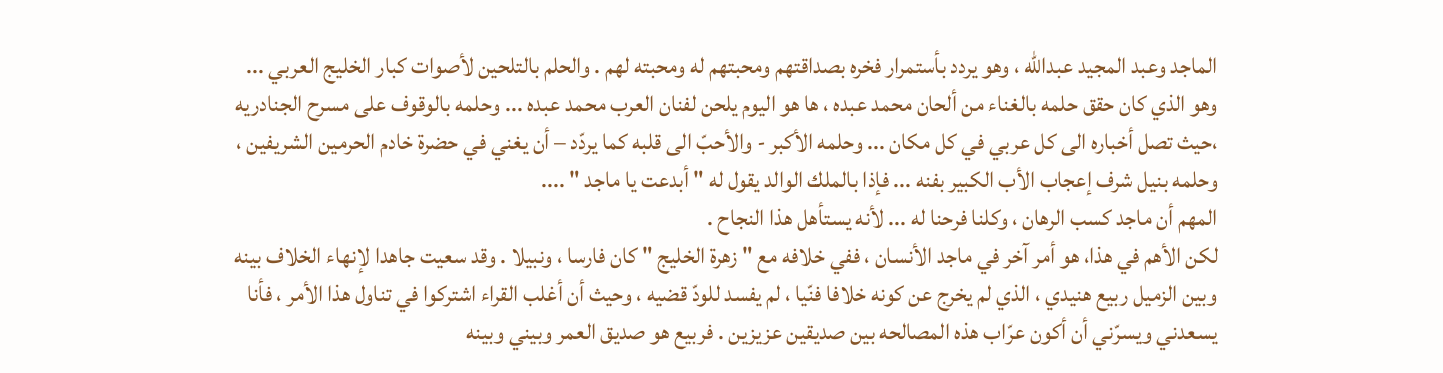الماجد وعبد المجيد عبدالله ، وهو يردد بأستمرار فخره بصداقتهم ومحبتهم له ومحبته لهم . والحلم بالتلحين لأصوات كبار الخليج العربي ... وهو الذي كان حقق حلمه بالغناء من ألحان محمد عبده ، ها هو اليوم يلحن لفنان العرب محمد عبده ... وحلمه بالوقوف على مسرح الجنادريه ،حيث تصل أخباره الى كل عربي في كل مكان ... وحلمه الأكبر - والأحبّ الى قلبه كما يردّد – أن يغني في حضرة خادم الحرمين الشريفين ، وحلمه بنيل شرف إعجاب الأب الكبير بفنه ... فإذا بالملك الوالد يقول له " أبدعت يا ماجد " ....
المهم أن ماجد كسب الرهان ، وكلنا فرحنا له ... لأنه يستأهل هذا النجاح .
لكن الأهم في هذا، هو أمر آخر في ماجد الأنسان ، ففي خلافه مع " زهرة الخليج " كان فارسا ، ونبيلا . وقد سعيت جاهدا لإنهاء الخلاف بينه وبين الزميل ربيع هنيدي ، الذي لم يخرج عن كونه خلافا فنّيا ، لم يفسد للودّ قضيه ، وحيث أن أغلب القراء اشتركوا في تناول هذا الأمر ، فأنا يسعدني ويسرّني أن أكون عرّاب هذه المصالحه بين صديقين عزيزين . فربيع هو صديق العمر وبيني وبينه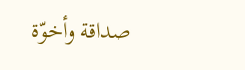صداقة وأخوّة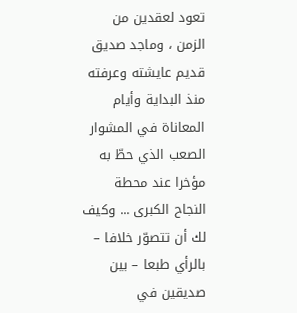تعود لعقدين من الزمن ، وماجد صديق قديم عايشته وعرفته منذ البداية وأيام المعاناة في المشوار الصعب الذي حطّ به مؤخرا عند محطة النجاح الكبرى ... وكيف لك أن تتصوّر خلافا – بالرأي طبعا – بين صديقين في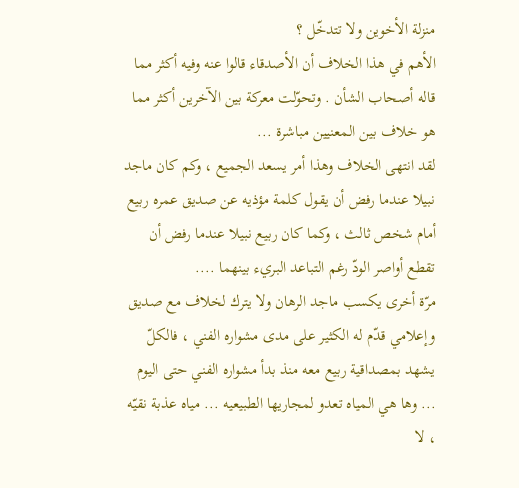منزلة الأخوين ولا تتدخّل ؟
الأهم في هذا الخلاف أن الأصدقاء قالوا عنه وفيه أكثر مما قاله أصحاب الشأن . وتحوّلت معركة بين الآخرين أكثر مما هو خلاف بين المعنيين مباشرة ...
لقد انتهى الخلاف وهذا أمر يسعد الجميع ، وكم كان ماجد نبيلا عندما رفض أن يقول كلمة مؤذيه عن صديق عمره ربيع أمام شخص ثالث ، وكما كان ربيع نبيلا عندما رفض أن تقطع أواصر الودّ رغم التباعد البريء بينهما ....
مرّة أخرى يكسب ماجد الرهان ولا يترك لخلاف مع صديق وإعلامي قدّم له الكثير على مدى مشواره الفني ، فالكلّ يشهد بمصداقية ربيع معه منذ بدأ مشواره الفني حتى اليوم ... وها هي المياه تعدو لمجاريها الطبيعيه ... مياه عذبة نقيّه ، لا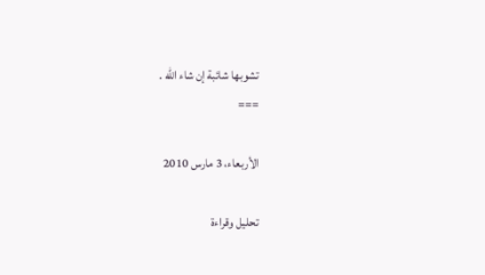تشوبها شائبة إن شاء الله .
===

الأربعاء، 3 مارس 2010

تحليل وقراءة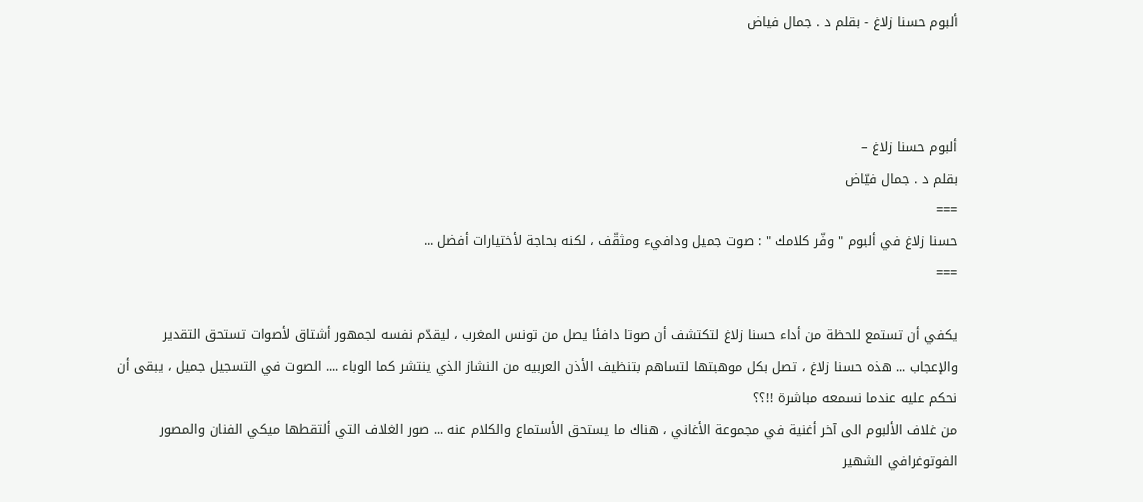ألبوم حسنا زلاغ - بقلم د . جمال فياض



ألبوم حسنا زلاغ –
بقلم د . جمال فيّاض
===
حسنا زلاغ في ألبوم " وفّر كلامك " : صوت جميل ودافيء ومثقّف ، لكنه بحاجة لأختيارات أفضل ...
===

يكفي أن تستمع للحظة من أداء حسنا زلاغ لتكتشف أن صوتا دافئا يصل من تونس المغرب ، ليقدّم نفسه لجمهور أشتاق لأصوات تستحق التقدير والإعجاب ... هذه حسنا زلاغ ، تصل بكل موهبتها لتساهم بتنظيف الأذن العربيه من النشاز الذي ينتشر كما الوباء .... الصوت في التسجيل جميل ، يبقى أن نحكم عليه عندما نسمعه مباشرة !!؟؟
من غلاف الألبوم الى آخر أغنية في مجموعة الأغاني ، هناك ما يستحق الأستماع والكلام عنه ... صور الغلاف التي ألتقطها ميكي الفنان والمصور الفوتوغرافي الشهير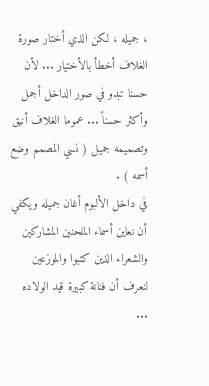، جميله ، لكن الذي أختار صورة الغلاف أخطأ بالأختيار ... لأن حسنا تبدو في صور الداخل أجمل وأكثر حسناً ... عموما الغلاف أنيق وتصميمه جميل ( نسي المصمم وضع أسمه ) .
في داخل الألبوم أغان جميله ويكفي أن نعاين أسماء الملحنين المشاركين والشعراء الذين كتبوا والموزعين لنعرف أن فنانة كبيرة قيد الولاده ...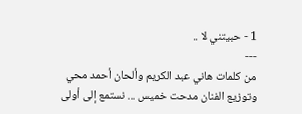1 - حبيتني لا ..
---
من كلمات هاني عبد الكريم وألحان أحمد محي وتوزيع الفنان مدحت خميس ... نستمع إلى أولى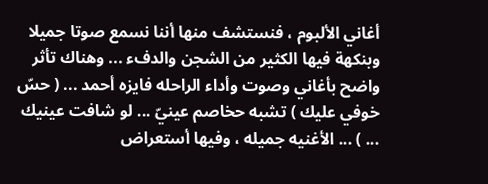أغاني الألبوم ، فنستشف منها أننا نسمع صوتا جميلا وبنكهة فيها الكثير من الشجن والدفء ... وهناك تأثر واضح بأغاني وصوت وأداء الراحله فايزه أحمد ... ( حسّ خوفي عليك ) تشبه حخاصم عينيّ ... لو شافت عينيك ... ) ... الأغنيه جميله ، وفيها أستعراض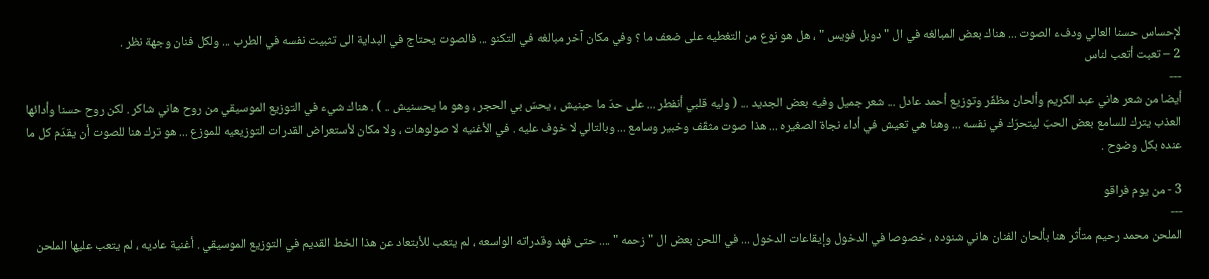لإحساس حسنا العالي ودفء الصوت ... هناك بعض المبالغه في ال " دوبل فويس " ، هل هو نوع من التغطيه على ضعف ما ؟ وفي مكان آخر مبالغه في التكنو ... فالصوت يحتاج في البداية الى تثبيت نفسه في الطرب ... ولكل فنان وجهة نظر .
2 – تعبت أتعب لناس
---
أيضا من شعر هاني عبد الكريم وألحان مظفّر وتوزيع أحمد عادل ... شعر جميل وفيه بعض الجديد ... ( وليه قلبي أنفطر ... على حدّ ما حبنيش ، يحسّ بي الحجر ، وهو ما يحسنيش .. ) . هناك شيء في التوزيع الموسيقي من روح هاني شاكر . لكن روح حسنا وأدائها العذب يترك للسامع بعض الحبّ ليتحرّك في نفسه ... وهنا هي تعيش في أداء نجاة الصغيره ... هذا صوت مثقّف وخبير وسامع ... وبالتالي لا خوف عليه . في الأغنيه لا صولوهات ، ولا مكان لأستعراض القدرات التوزيعيه للموزع ... هو ترك هنا للصوت أن يقدّم كل ما عنده بكل وضوح .

3 - من يوم فراقو
---
الملحن محمد رحيم متأثر هنا بألحان الفنان هاني شنوده ، خصوصا في الدخول وإيقاعات الدخول ... في اللحن بعض ال " زحمه " .... حتى فهد وقدراته الواسعه ، لم يتعب للأبتعاد عن هذا الخط القديم في التوزيع الموسيقي . أغنية عاديه ، لم يتعب عليها الملحن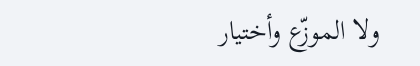ولا الموزّع وأختيار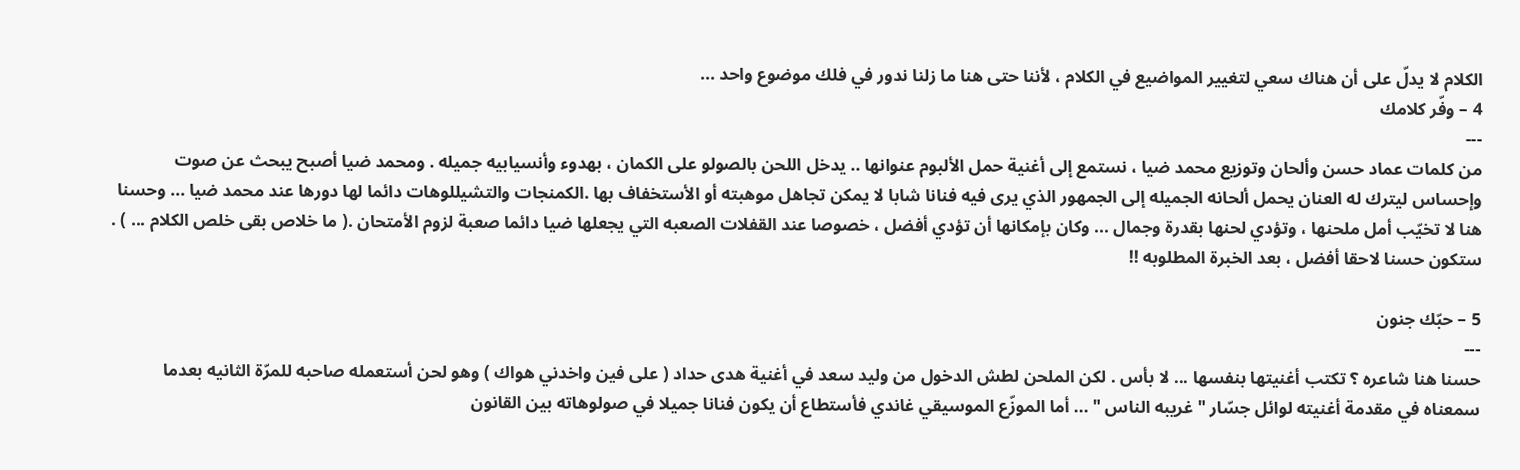الكلام لا يدلّ على أن هناك سعي لتغيير المواضيع في الكلام ، لأننا حتى هنا ما زلنا ندور في فلك موضوع واحد ...
4 – وفّر كلامك
---
من كلمات عماد حسن وألحان وتوزيع محمد ضيا ، نستمع إلى أغنية حمل الألبوم عنوانها .. يدخل اللحن بالصولو على الكمان ، بهدوء وأنسيابيه جميله . ومحمد ضيا أصبح يبحث عن صوت وإحساس ليترك له العنان يحمل ألحانه الجميله إلى الجمهور الذي يرى فيه فنانا شابا لا يمكن تجاهل موهبته أو الأستخفاف بها .الكمنجات والتشيللوهات دائما لها دورها عند محمد ضيا ... وحسنا هنا لا تخيّب أمل ملحنها ، وتؤدي لحنها بقدرة وجمال ... وكان بإمكانها أن تؤدي أفضل ، خصوصا عند القفلات الصعبه التي يجعلها ضيا دائما صعبة لزوم الأمتحان .( ما خلاص بقى خلص الكلام ... ) . ستكون حسنا لاحقا أفضل ، بعد الخبرة المطلوبه !!

5 – حبّك جنون
---
حسنا هنا شاعره ؟ تكتب أغنيتها بنفسها ... لا بأس . لكن الملحن لطش الدخول من وليد سعد في أغنية هدى حداد ( على فين واخدني هواك ) وهو لحن أستعمله صاحبه للمرّة الثانيه بعدما سمعناه في مقدمة أغنيته لوائل جسّار " غريبه الناس " ... أما الموزّع الموسيقي غاندي فأستطاع أن يكون فنانا جميلا في صولوهاته بين القانون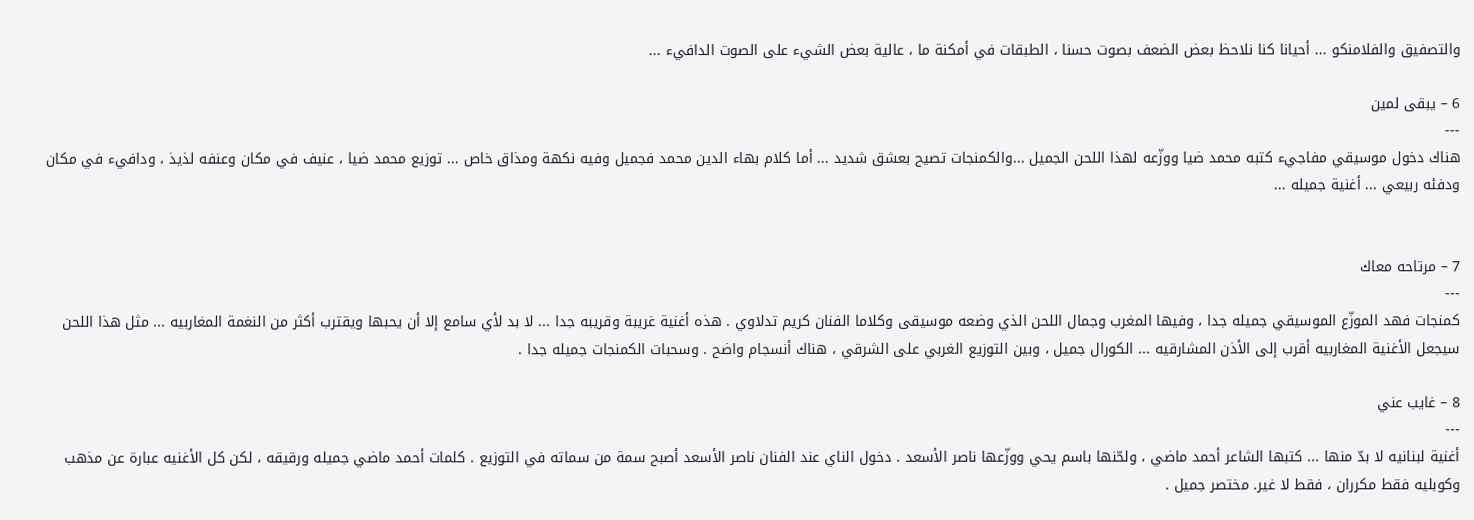والتصفيق والفلامنكو ... أحيانا كنا نلاحظ بعض الضعف بصوت حسنا ، الطبقات في أمكنة ما ، عالية بعض الشيء على الصوت الدافيء ...

6 – يبقى لمين
---
هناك دخول موسيقي مفاجيء كتبه محمد ضيا ووزّعه لهذا اللحن الجميل ...والكمنجات تصيح بعشق شديد ... أما كلام بهاء الدين محمد فجميل وفيه نكهة ومذاق خاص ... توزيع محمد ضيا ، عنيف في مكان وعنفه لذيذ ، ودافيء في مكان ودفئه ربيعي ... أغنية جميله ...


7 – مرتاحه معاك
---
كمنجات فهد الموزّع الموسيقي جميله جدا ، وفيها المغرب وجمال اللحن الذي وضعه موسيقى وكلاما الفنان كريم تدلاوي . هذه أغنية غريبة وقريبه جدا ... لا بد لأي سامع إلا أن يحبها ويقترب أكثر من النغمة المغاربيه ... مثل هذا اللحن سيجعل الأغنية المغاربيه أقرب إلى الأذن المشارقيه ... الكورال جميل ، وبين التوزيع الغربي على الشرقي ، هناك أنسجام واضح . وسحبات الكمنجات جميله جدا .

8 – غايب عني
---
أغنية لبنانيه لا بدّ منها ... كتبها الشاعر أحمد ماضي ، ولحّنها باسم يحي ووزّعها ناصر الأسعد . دخول الناي عند الفنان ناصر الأسعد أصبح سمة من سماته في التوزيع . كلمات أحمد ماضي جميله ورقيقه ، لكن كل الأغنيه عبارة عن مذهب وكوبليه فقط مكرران ، فقط لا غير. مختصر جميل .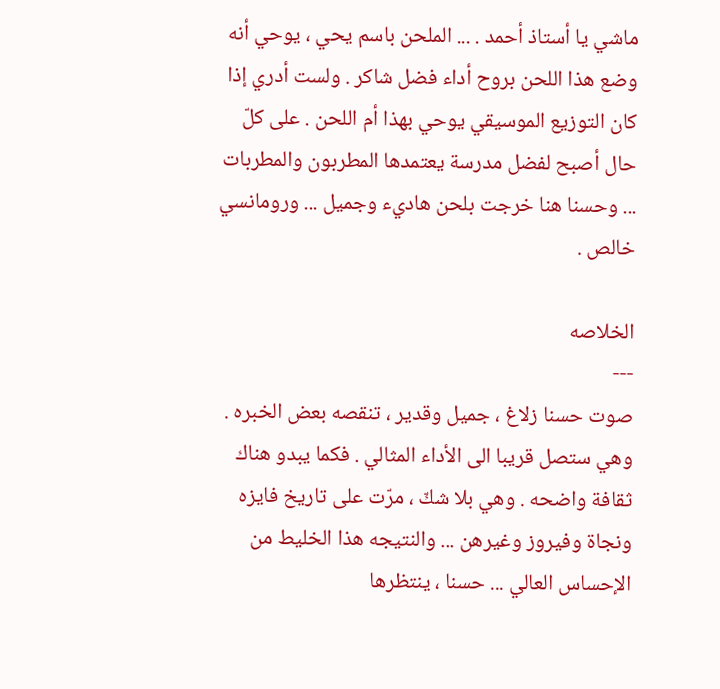ماشي يا أستاذ أحمد . ... الملحن باسم يحي ، يوحي أنه وضع هذا اللحن بروح أداء فضل شاكر . ولست أدري إذا كان التوزيع الموسيقي يوحي بهذا أم اللحن . على كلّ حال أصبح لفضل مدرسة يعتمدها المطربون والمطربات ... وحسنا هنا خرجت بلحن هاديء وجميل ... ورومانسي خالص .

الخلاصه
---
صوت حسنا زلاغ ، جميل وقدير ، تنقصه بعض الخبره . وهي ستصل قريبا الى الأداء المثالي . فكما يبدو هناك ثقافة واضحه . وهي بلا شكّ ، مرّت على تاريخ فايزه ونجاة وفيروز وغيرهن ... والنتيجه هذا الخليط من الإحساس العالي ... حسنا ، ينتظرها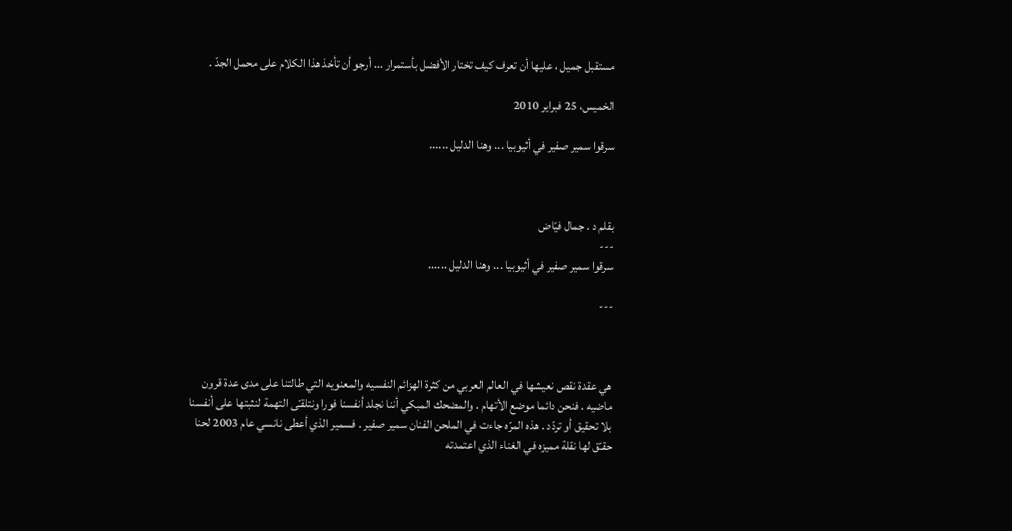مستقبل جميل ، عليها أن تعرف كيف تختار الأفضل بأستمرار ... أرجو أن تأخذ هذا الكلام على محمل الجدّ .

الخميس، 25 فبراير 2010

سرقوا سمير صفير في أثيوبيا ... وهنا الدليل ......



بقلم د . جمال فيّاض
---
سرقوا سمير صفير في أثيوبيا ... وهنا الدليل ......

---



هي عقدة نقص نعيشها في العالم العربي من كثرة الهزائم النفسيه والمعنويه التي طالتنا على مدى عدة قرون ماضيه . فنحن دائما موضع الأتهام . والمضحك المبكي أننا نجلد أنفسنا فورا ونتلقـّى التهمة لنثبتها على أنفسنا بلا تحقيق أو تردّد . هذه المرّه جاءت في الملحن الفنان سمير صفير . فسمير الذي أعطى نانسي عام 2003 لحنا حقـّق لها نقلة مميزه في الغناء الذي اعتمدته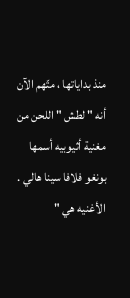منذ بداياتها ، متّهم الآن أنه " لطش " اللحن من مغنية أثيوبيه أسمها بونغو فلافا سينا هالي . الأغنيه هي "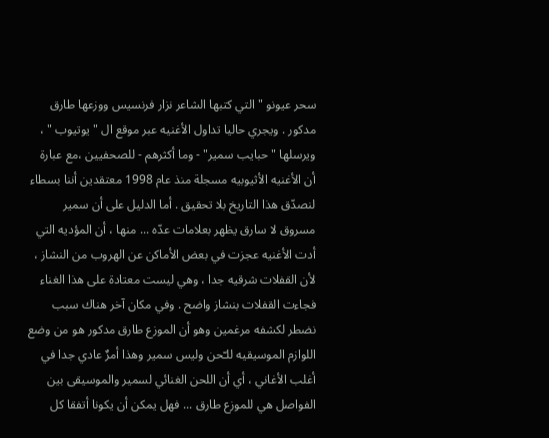سحر عيونو " التي كتبها الشاعر نزار فرنسيس ووزعها طارق مدكور . ويجري حاليا تداول الأغنيه عبر موقع ال " يوتيوب " ، ويرسلها "حبايب سمير" - وما أكثرهم - للصحفيين ،مع عبارة أن الأغنيه الأثيوبيه مسجلة منذ عام 1998 معتقدين أننا بسطاء لنصدّق هذا التاريخ بلا تحقيق . أما الدليل على أن سمير مسروق لا سارق يظهر بعلامات عدّه ... منها ، أن المؤديه التي أدت الأغنيه عجزت في بعض الأماكن عن الهروب من النشاز ، لأن القفلات شرقيه جدا ، وهي ليست معتادة على هذا الغناء فجاءت القفلات بنشاز واضح . وفي مكان آخر هناك سبب نضطر لكشفه مرغمين وهو أن الموزع طارق مدكور هو من وضع اللوازم الموسيقيه للـّحن وليس سمير وهذا أمرٌ عادي جدا في أغلب الأغاني ، أي أن اللحن الغنائي لسمير والموسيقى بين الفواصل هي للموزع طارق ... فهل يمكن أن يكونا أتفقا كل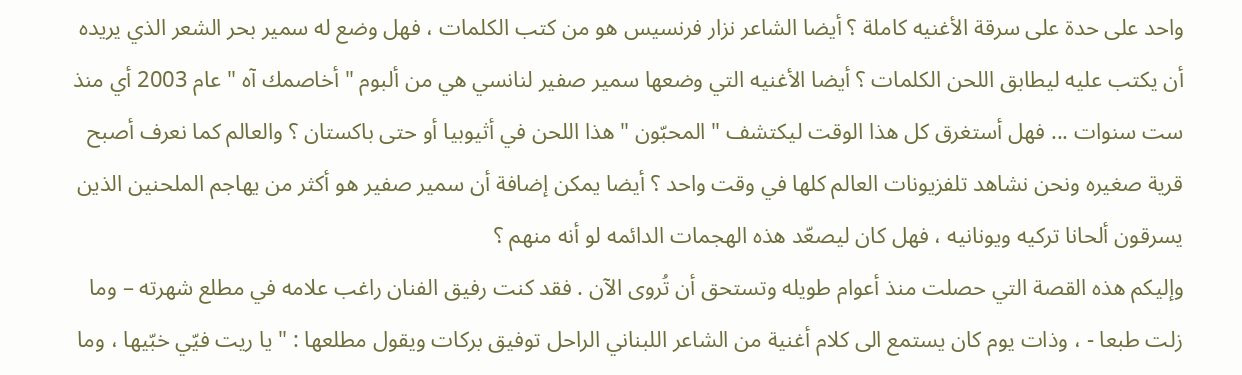واحد على حدة على سرقة الأغنيه كاملة ؟ أيضا الشاعر نزار فرنسيس هو من كتب الكلمات ، فهل وضع له سمير بحر الشعر الذي يريده أن يكتب عليه ليطابق اللحن الكلمات ؟ أيضا الأغنيه التي وضعها سمير صفير لنانسي هي من ألبوم " أخاصمك آه " عام 2003 أي منذ ست سنوات ... فهل أستغرق كل هذا الوقت ليكتشف " المحبّون " هذا اللحن في أثيوبيا أو حتى باكستان ؟ والعالم كما نعرف أصبح قرية صغيره ونحن نشاهد تلفزيونات العالم كلها في وقت واحد ؟ أيضا يمكن إضافة أن سمير صفير هو أكثر من يهاجم الملحنين الذين يسرقون ألحانا تركيه ويونانيه ، فهل كان ليصعّد هذه الهجمات الدائمه لو أنه منهم ؟
وإليكم هذه القصة التي حصلت منذ أعوام طويله وتستحق أن تُروى الآن . فقد كنت رفيق الفنان راغب علامه في مطلع شهرته – وما زلت طبعا - ، وذات يوم كان يستمع الى كلام أغنية من الشاعر اللبناني الراحل توفيق بركات ويقول مطلعها : " يا ريت فيّي خبّيها ، وما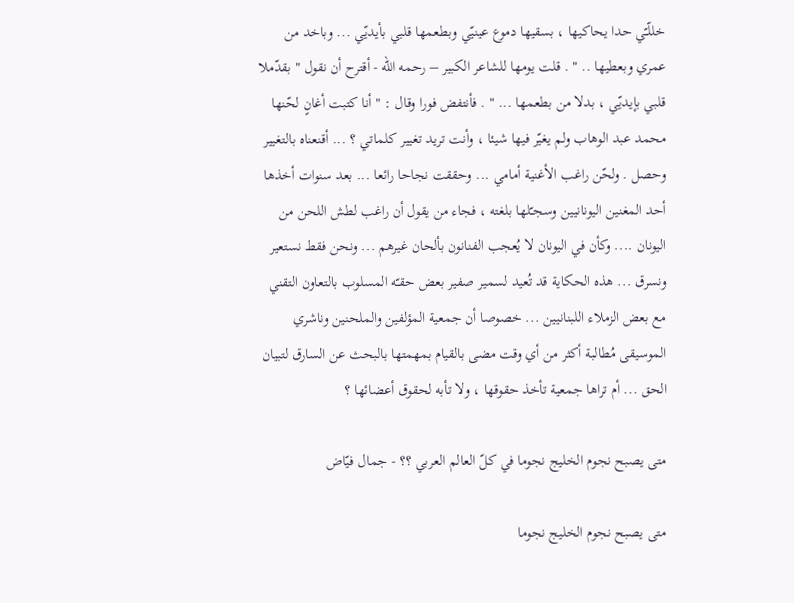خللّـّي حدا يحاكيها ، بسقيها دموع عينيّي وبطعمها قلبي بأيديّي ... وباخد من عمري وبعطيها .. " . قلت يومها للشاعر الكبير – رحمه الله - أقترح أن نقول " بقدّملا قلبي بإيديّي ، بدلا من بطعمها ... " . فأنتفض فورا وقال : " أنا كتبت أغانٍ لحّنها محمد عبد الوهاب ولم يغيّر فيها شيئا ، وأنت تريد تغيير كلماتي ؟ ... أقنعناه بالتغيير وحصل . ولحّن راغب الأغنية أمامي ... وحققت نجاحا رائعا ... بعد سنوات أخذها أحد المغنين اليونانيين وسجـّلها بلغته ، فجاء من يقول أن راغب لطش اللحن من اليونان .... وكأن في اليونان لا يُعجب الفنانون بألحان غيرهم ... ونحن فقط نستعير ونسرق ... هذه الحكاية قد تُعيد لسمير صفير بعض حقـّه المسلوب بالتعاون التقني مع بعض الزملاء اللبنانيين ... خصوصا أن جمعية المؤلفين والملحنين وناشري الموسيقى مُطالبة أكثر من أي وقت مضى بالقيام بمهمتها بالبحث عن السارق لتبيان الحق ... أم تراها جمعية تأخذ حقوقها ، ولا تأبه لحقوق أعضائها ؟

متى يصبح نجوم الخليج نجوما في كلّ العالم العربي ؟؟ - جمال فيّاض

متى يصبح نجوم الخليج نجوما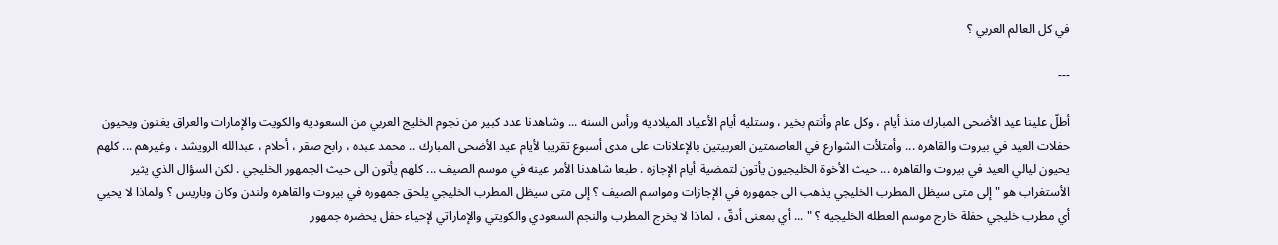في كل العالم العربي ؟

---

أطلّ علينا عيد الأضحى المبارك منذ أيام ، وكل عام وأنتم بخير ، وستليه أيام الأعياد الميلاديه ورأس السنه ... وشاهدنا عدد كبير من نجوم الخليج العربي من السعوديه والكويت والإمارات والعراق يغنون ويحيون حفلات العيد في بيروت والقاهره ... وأمتلأت الشوارع في العاصمتين العربيتين بالإعلانات على مدى أسبوع تقريبا لأيام عيد الأضحى المبارك .. محمد عبده ، رابح صقر ، أحلام ، عبدالله الرويشد ، وغيرهم ... كلهم يحيون ليالي العيد في بيروت والقاهره ... حيث الأخوة الخليجيون يأتون لتمضية أيام الإجازه . طبعا شاهدنا الأمر عينه في موسم الصيف ... كلهم يأتون الى حيث الجمهور الخليجي . لكن السؤال الذي يثير الأستغراب هو " إلى متى سيظل المطرب الخليجي يذهب الى جمهوره في الإجازات ومواسم الصيف ؟ إلى متى سيظل المطرب الخليجي يلحق جمهوره في بيروت والقاهره ولندن وكان وباريس ؟ ولماذا لا يحيي أي مطرب خليجي حفلة خارج موسم العطله الخليجيه ؟ " ... أي بمعنى أدقّ ، لماذا لا يخرج المطرب والنجم السعودي والكويتي والإماراتي لإحياء حفل يحضره جمهور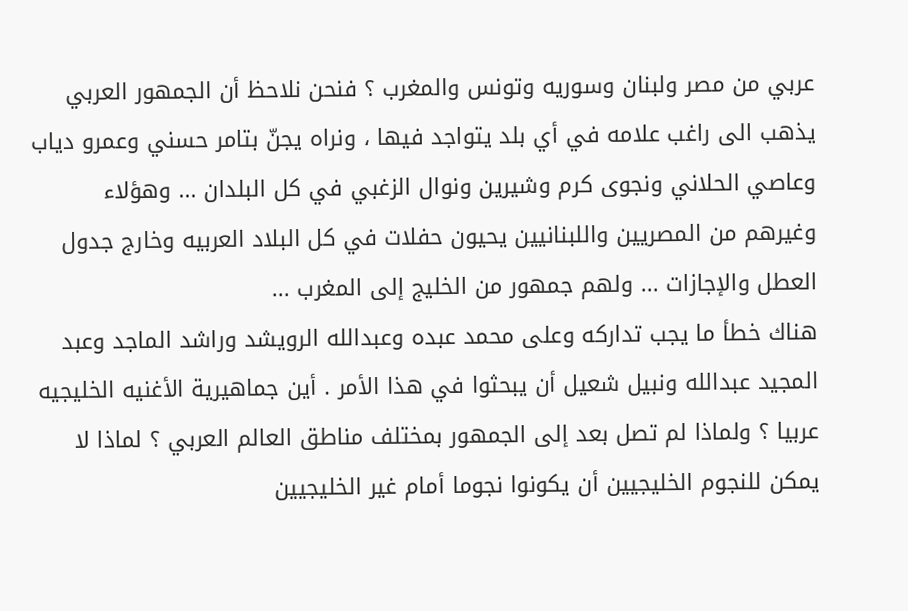عربي من مصر ولبنان وسوريه وتونس والمغرب ؟ فنحن نلاحظ أن الجمهور العربي يذهب الى راغب علامه في أي بلد يتواجد فيها ، ونراه يجنّ بتامر حسني وعمرو دياب وعاصي الحلاني ونجوى كرم وشيرين ونوال الزغبي في كل البلدان ... وهؤلاء وغيرهم من المصريين واللبنانيين يحيون حفلات في كل البلاد العربيه وخارج جدول العطل والإجازات ... ولهم جمهور من الخليج إلى المغرب ...
هناك خطأ ما يجب تداركه وعلى محمد عبده وعبدالله الرويشد وراشد الماجد وعبد المجيد عبدالله ونبيل شعيل أن يبحثوا في هذا الأمر . أين جماهيرية الأغنيه الخليجيه عربيا ؟ ولماذا لم تصل بعد إلى الجمهور بمختلف مناطق العالم العربي ؟ لماذا لا يمكن للنجوم الخليجيين أن يكونوا نجوما أمام غير الخليجيين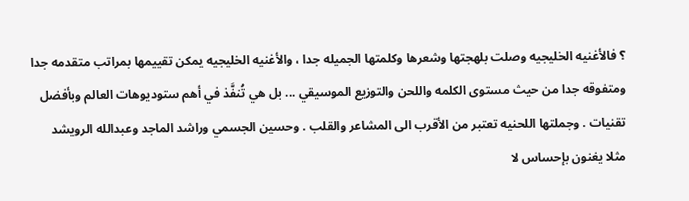؟ فالأغنيه الخليجيه وصلت بلهجتها وشعرها وكلمتها الجميله جدا ، والأغنيه الخليجيه يمكن تقييمها بمراتب متقدمه جدا ومتفوقه جدا من حيث مستوى الكلمه واللحن والتوزيع الموسيقي ... بل هي تُنفَّذ في أهم ستوديوهات العالم وبأفضل تقنيات . وجملتها اللحنيه تعتبر من الأقرب الى المشاعر والقلب . وحسين الجسمي وراشد الماجد وعبدالله الرويشد مثلا يغنون بإحساس لا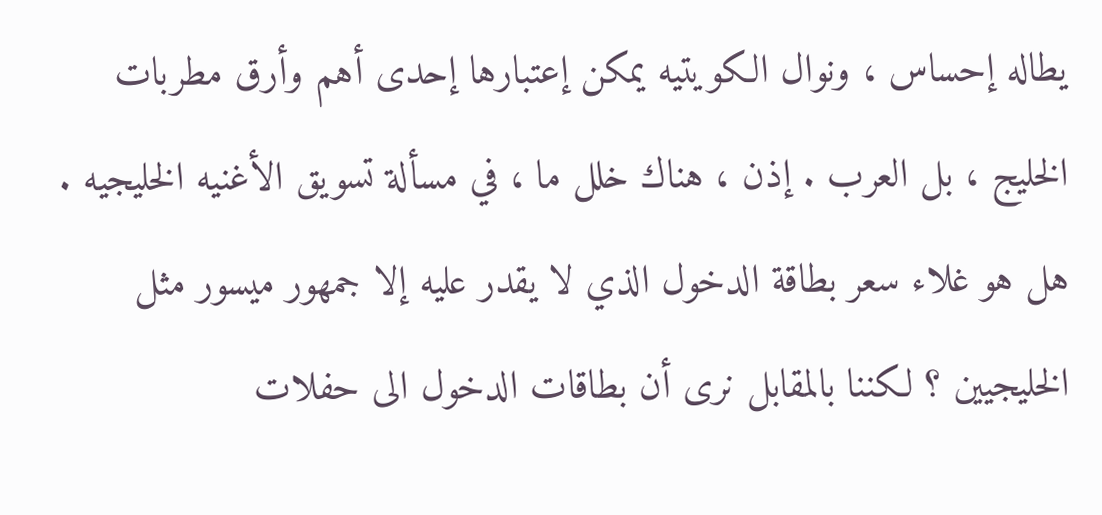يطاله إحساس ، ونوال الكويتيه يمكن إعتبارها إحدى أهم وأرق مطربات الخليج ، بل العرب . إذن ، هناك خلل ما ، في مسألة تسويق الأغنيه الخليجيه . هل هو غلاء سعر بطاقة الدخول الذي لا يقدر عليه إلا جمهور ميسور مثل الخليجيين ؟ لكننا بالمقابل نرى أن بطاقات الدخول الى حفلات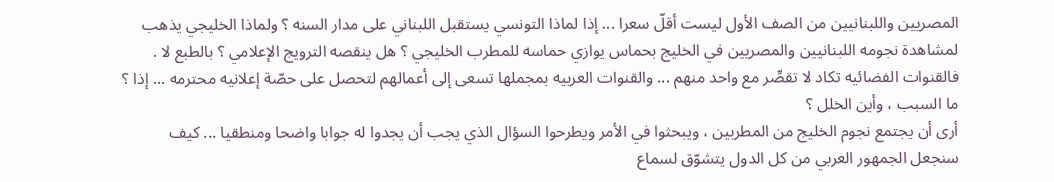المصريين واللبنانيين من الصف الأول ليست أقلّ سعرا ... إذا لماذا التونسي يستقبل اللبناني على مدار السنه ؟ ولماذا الخليجي يذهب لمشاهدة نجومه اللبنانيين والمصريين في الخليج بحماس يوازي حماسه للمطرب الخليجي ؟ هل ينقصه الترويج الإعلامي ؟ بالطبع لا . فالقنوات الفضائيه تكاد لا تقصِّر مع واحد منهم ... والقنوات العربيه بمجملها تسعى إلى أعمالهم لتحصل على حصّة إعلانيه محترمه ... إذا ؟ ما السبب ، وأين الخلل ؟
أرى أن يجتمع نجوم الخليج من المطربين ، ويبحثوا في الأمر ويطرحوا السؤال الذي يجب أن يجدوا له جوابا واضحا ومنطقيا ... كيف سنجعل الجمهور العربي من كل الدول يتشوّق لسماع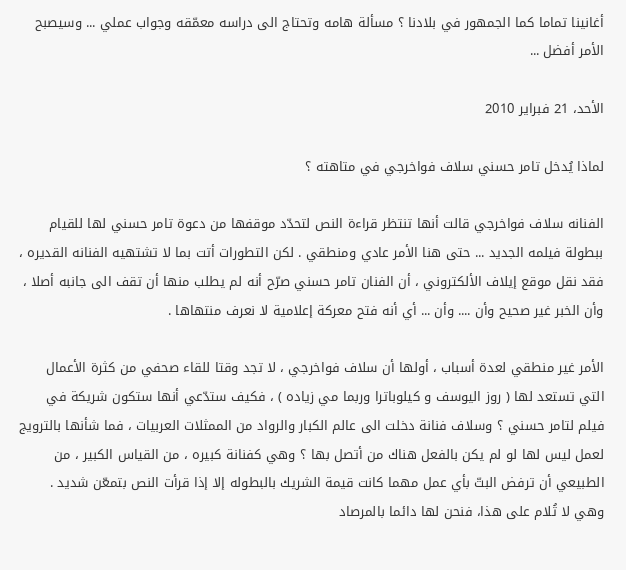أغانينا تماما كما الجمهور في بلادنا ؟ مسألة هامه وتحتاج الى دراسه معمّقه وجواب عملي ... وسيصبح الأمر أفضل ...

الأحد، 21 فبراير 2010

لماذا يُدخل تامر حسني سلاف فواخرجي في متاهته ؟

الفنانه سلاف فواخرجي قالت أنها تنتظر قراءة النص لتحدّد موقفها من دعوة تامر حسني لها للقيام ببطولة فيلمه الجديد ... حتى هنا الأمر عادي ومنطقي . لكن التطورات أتت بما لا تشتهيه الفنانه القديره ، فقد نقل موقع إيلاف الألكتروني ، أن الفنان تامر حسني صرّح أنه لم يطلب منها أن تقف الى جانبه أصلا ، وأن الخبر غير صحيح وأن .... وأن ... أي أنه فتح معركة إعلامية لا نعرف منتهاها .

الأمر غير منطقي لعدة أسباب ، أولها أن سلاف فواخرجي ، لا تجد وقتا للقاء صحفي من كثرة الأعمال التي تستعد لها ( روز اليوسف و كيلوباترا وربما مي زياده ) ، فكيف ستدّعي أنها ستكون شريكة في فيلم لتامر حسني ؟ وسلاف فنانة دخلت الى عالم الكبار والرواد من الممثلات العربيات ، فما شأنها بالترويج لعمل ليس لها لو لم يكن بالفعل هناك من أتصل بها ؟ وهي كفنانة كبيره ، من القياس الكبير ، من الطبيعي أن ترفض البتّ بأي عمل مهما كانت قيمة الشريك بالبطوله إلا إذا قرأت النص بتمعّن شديد . وهي لا تُلام على هذا، فنحن لها دائما بالمرصاد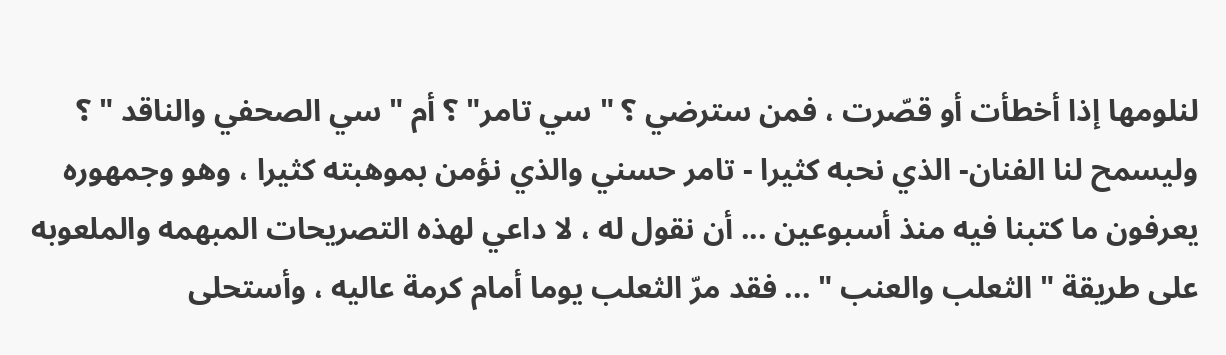لنلومها إذا أخطأت أو قصّرت ، فمن سترضي ؟ " سي تامر" ؟ أم " سي الصحفي والناقد " ؟ وليسمح لنا الفنان- الذي نحبه كثيرا - تامر حسني والذي نؤمن بموهبته كثيرا ، وهو وجمهوره يعرفون ما كتبنا فيه منذ أسبوعين ... أن نقول له ، لا داعي لهذه التصريحات المبهمه والملعوبه على طريقة " الثعلب والعنب " ... فقد مرّ الثعلب يوما أمام كرمة عاليه ، وأستحلى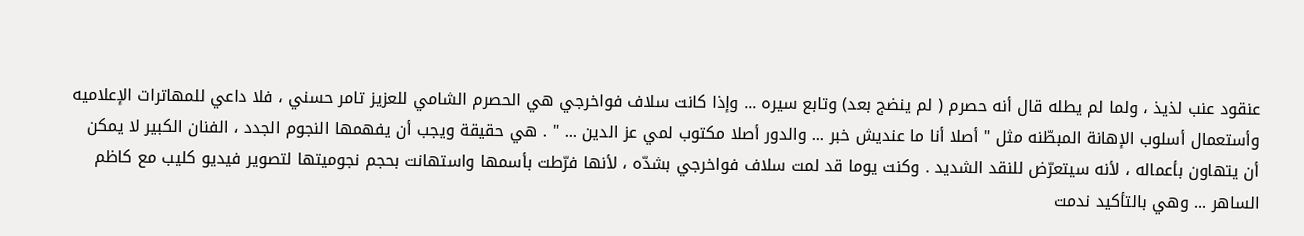عنقود عنب لذيذ ، ولما لم يطله قال أنه حصرم ( لم ينضج بعد) وتابع سيره ... وإذا كانت سلاف فواخرجي هي الحصرم الشامي للعزيز تامر حسني ، فلا داعي للمهاترات الإعلاميه وأستعمال أسلوب الإهانة المبطّنه مثل " أصلا أنا ما عنديش خبر ... والدور أصلا مكتوب لمي عز الدين ... " . هي حقيقة ويجب أن يفهمها النجوم الجدد ، الفنان الكبير لا يمكن أن يتهاون بأعماله ، لأنه سيتعرّض للنقد الشديد . وكنت يوما قد لمت سلاف فواخرجي بشدّه ، لأنها فرّطت بأسمها واستهانت بحجم نجوميتها لتصوير فيديو كليب مع كاظم الساهر ... وهي بالتأكيد ندمت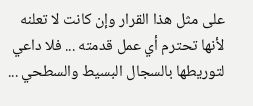على مثل هذا القرار وإن كانت لا تعلنه لأنها تحترم أي عمل قدمته ... فلا داعي لتوريطها بالسجال البسيط والسطحي ...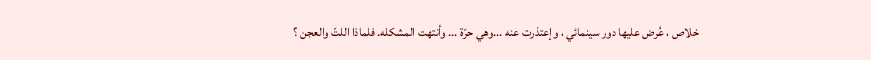خلاص ، عُرض عليها دور سينمائي ، وإعتذرت عنه ...وهي حرّة ... وأنتهت المشكله. فلماذا اللتّ والعجن ؟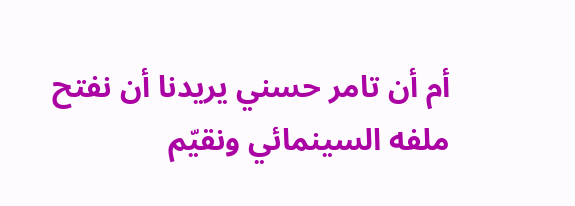أم أن تامر حسني يريدنا أن نفتح ملفه السينمائي ونقيّم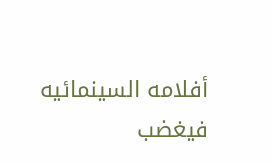أفلامه السينمائيه فيغضب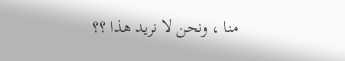منا ، ونحن لا نريد هذا ؟؟